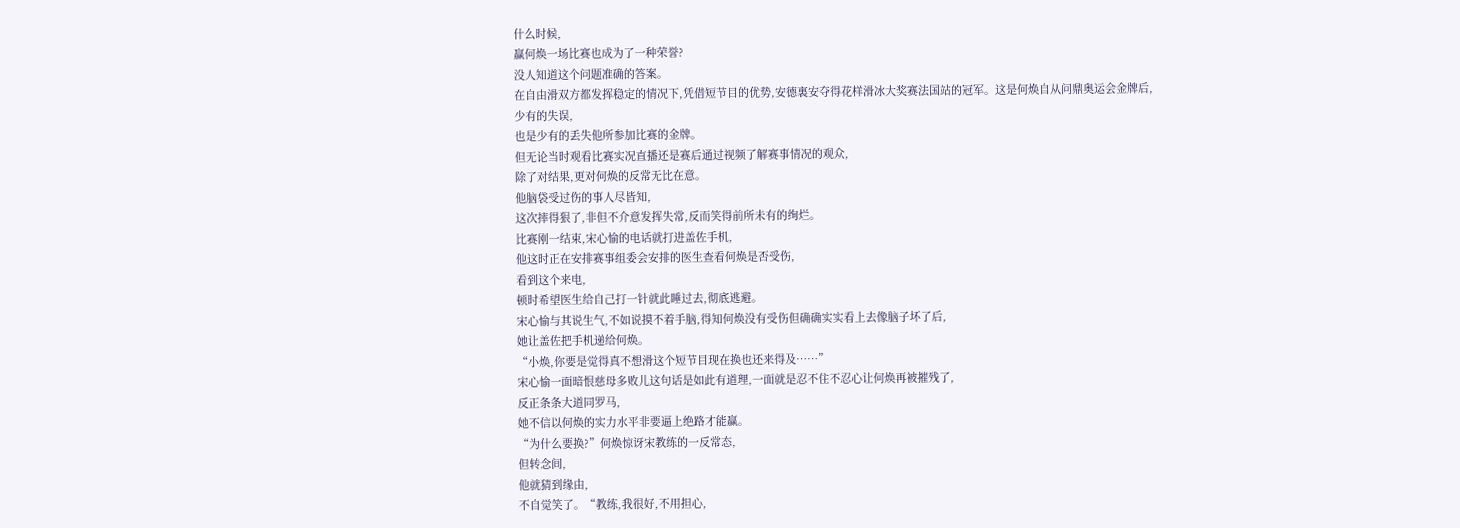什么时候,
赢何焕一场比赛也成为了一种荣誉?
没人知道这个问题准确的答案。
在自由滑双方都发挥稳定的情况下,凭借短节目的优势,安德裏安夺得花样滑冰大奖赛法国站的冠军。这是何焕自从问鼎奥运会金牌后,
少有的失误,
也是少有的丢失他所参加比赛的金牌。
但无论当时观看比赛实况直播还是赛后通过视频了解赛事情况的观众,
除了对结果,更对何焕的反常无比在意。
他脑袋受过伤的事人尽皆知,
这次摔得狠了,非但不介意发挥失常,反而笑得前所未有的绚烂。
比赛刚一结束,宋心愉的电话就打进盖佐手机,
他这时正在安排赛事组委会安排的医生查看何焕是否受伤,
看到这个来电,
顿时希望医生给自己打一针就此睡过去,彻底逃避。
宋心愉与其说生气,不如说摸不着手脑,得知何焕没有受伤但确确实实看上去像脑子坏了后,
她让盖佐把手机递给何焕。
“小焕,你要是觉得真不想滑这个短节目现在换也还来得及……”
宋心愉一面暗恨慈母多败儿这句话是如此有道理,一面就是忍不住不忍心让何焕再被摧残了,
反正条条大道同罗马,
她不信以何焕的实力水平非要逼上绝路才能赢。
“为什么要换?”何焕惊讶宋教练的一反常态,
但转念间,
他就猜到缘由,
不自觉笑了。“教练,我很好,不用担心,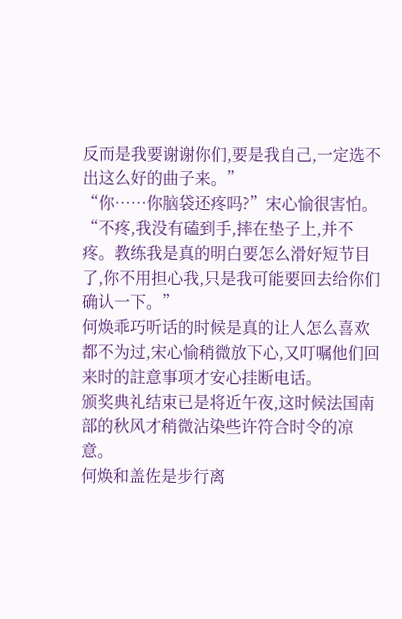反而是我要谢谢你们,要是我自己,一定选不出这么好的曲子来。”
“你……你脑袋还疼吗?”宋心愉很害怕。
“不疼,我没有磕到手,摔在垫子上,并不疼。教练我是真的明白要怎么滑好短节目了,你不用担心我,只是我可能要回去给你们确认一下。”
何焕乖巧听话的时候是真的让人怎么喜欢都不为过,宋心愉稍微放下心,又叮嘱他们回来时的註意事项才安心挂断电话。
颁奖典礼结束已是将近午夜,这时候法国南部的秋风才稍微沾染些许符合时令的凉意。
何焕和盖佐是步行离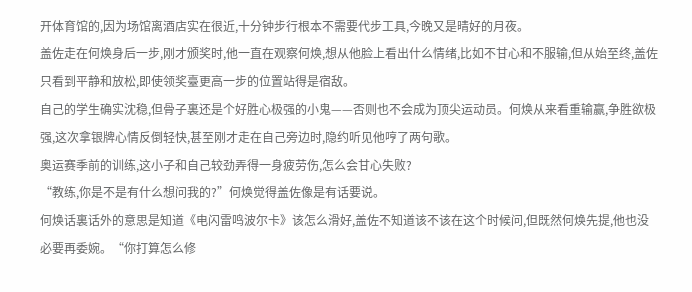开体育馆的,因为场馆离酒店实在很近,十分钟步行根本不需要代步工具,今晚又是晴好的月夜。
盖佐走在何焕身后一步,刚才颁奖时,他一直在观察何焕,想从他脸上看出什么情绪,比如不甘心和不服输,但从始至终,盖佐只看到平静和放松,即使领奖臺更高一步的位置站得是宿敌。
自己的学生确实沈稳,但骨子裏还是个好胜心极强的小鬼——否则也不会成为顶尖运动员。何焕从来看重输赢,争胜欲极强,这次拿银牌心情反倒轻快,甚至刚才走在自己旁边时,隐约听见他哼了两句歌。
奥运赛季前的训练,这小子和自己较劲弄得一身疲劳伤,怎么会甘心失败?
“教练,你是不是有什么想问我的?”何焕觉得盖佐像是有话要说。
何焕话裏话外的意思是知道《电闪雷鸣波尔卡》该怎么滑好,盖佐不知道该不该在这个时候问,但既然何焕先提,他也没必要再委婉。“你打算怎么修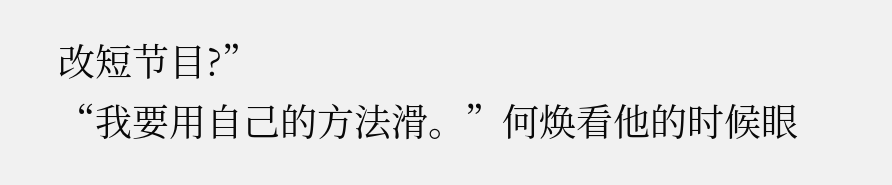改短节目?”
“我要用自己的方法滑。”何焕看他的时候眼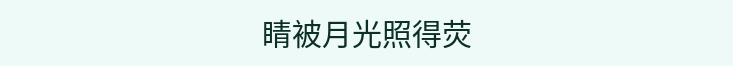睛被月光照得荧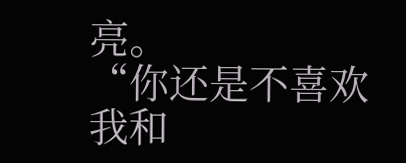亮。
“你还是不喜欢我和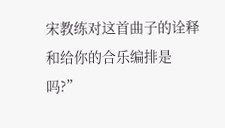宋教练对这首曲子的诠释和给你的合乐编排是吗?”